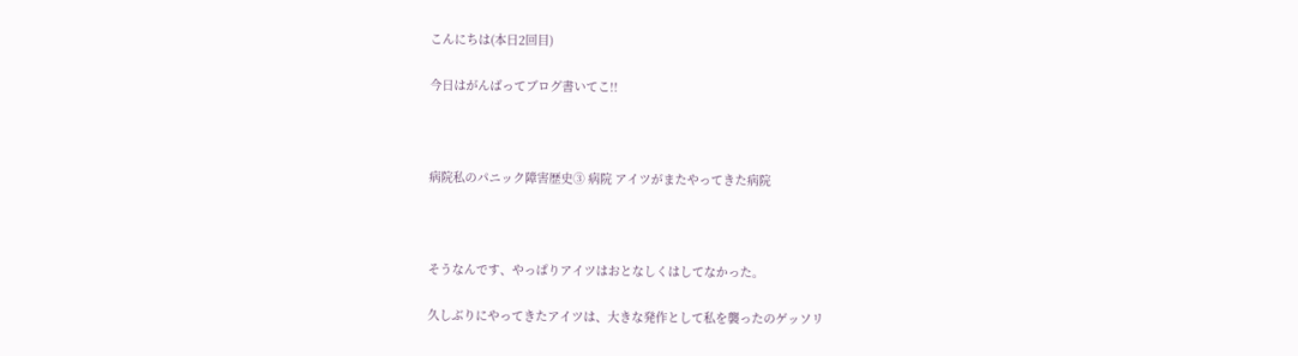こんにちは(本日2回目)

今日はがんばってブログ書いてこ!!



病院私のパニック障害歴史③ 病院 アイツがまたやってきた病院



そうなんです、やっぱりアイツはおとなしくはしてなかった。

久しぶりにやってきたアイツは、大きな発作として私を襲ったのゲッソリ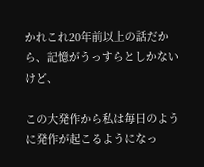かれこれ20年前以上の話だから、記憶がうっすらとしかないけど、

この大発作から私は毎日のように発作が起こるようになっ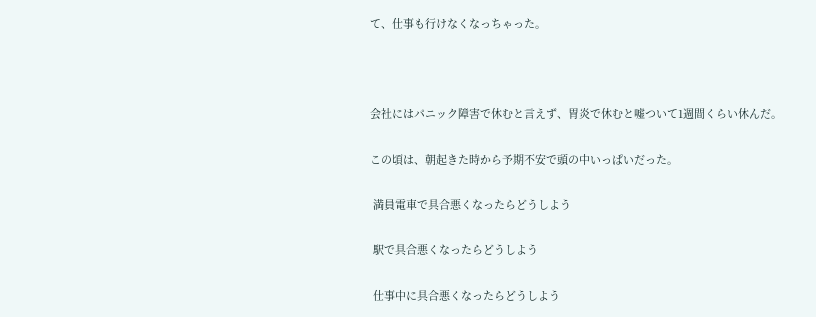て、仕事も行けなくなっちゃった。



会社にはパニック障害で休むと言えず、胃炎で休むと嘘ついて1週間くらい休んだ。

この頃は、朝起きた時から予期不安で頭の中いっぱいだった。

 満員電車で具合悪くなったらどうしよう

 駅で具合悪くなったらどうしよう

 仕事中に具合悪くなったらどうしよう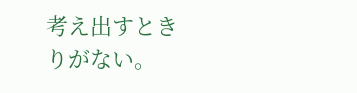考え出すときりがない。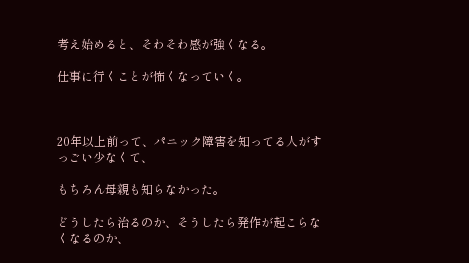考え始めると、そわそわ感が強くなる。

仕事に行くことが怖くなっていく。



20年以上前って、パニック障害を知ってる人がすっごい少なくて、

もちろん母親も知らなかった。

どうしたら治るのか、そうしたら発作が起こらなくなるのか、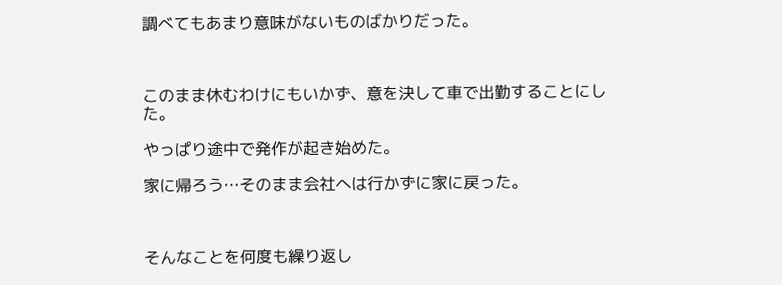調べてもあまり意味がないものばかりだった。



このまま休むわけにもいかず、意を決して車で出勤することにした。

やっぱり途中で発作が起き始めた。

家に帰ろう…そのまま会社へは行かずに家に戻った。



そんなことを何度も繰り返し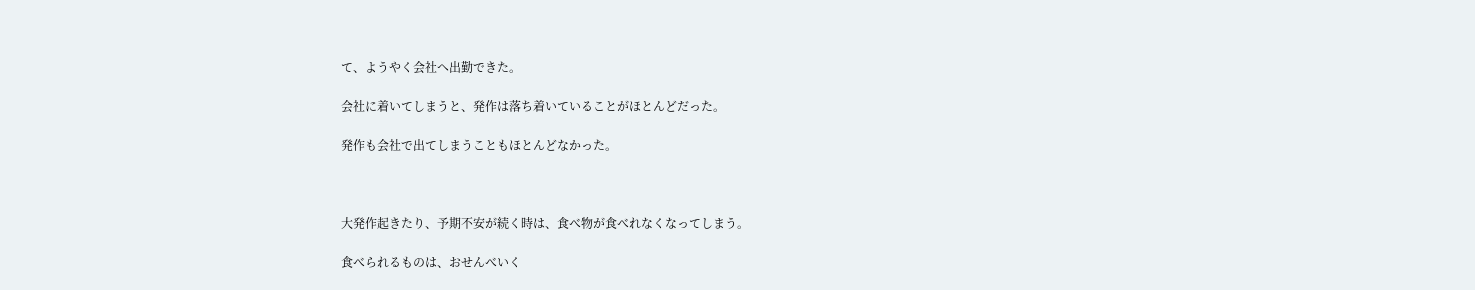て、ようやく会社へ出勤できた。

会社に着いてしまうと、発作は落ち着いていることがほとんどだった。

発作も会社で出てしまうこともほとんどなかった。



大発作起きたり、予期不安が続く時は、食べ物が食べれなくなってしまう。

食べられるものは、おせんべいく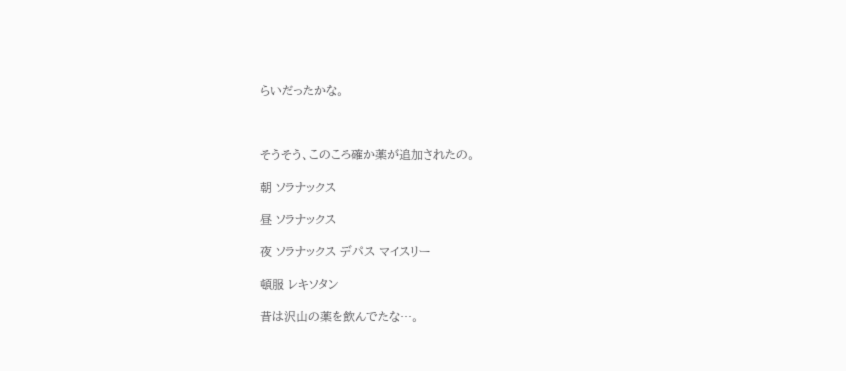らいだったかな。



そうそう、このころ確か薬が追加されたの。

朝 ソラナックス

昼 ソラナックス

夜 ソラナックス デパス マイスリー

頓服 レキソタン

昔は沢山の薬を飲んでたな…。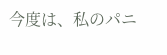今度は、私のパニ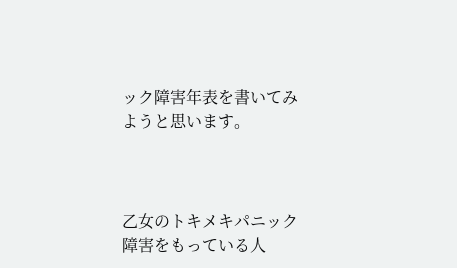ック障害年表を書いてみようと思います。



乙女のトキメキパニック障害をもっている人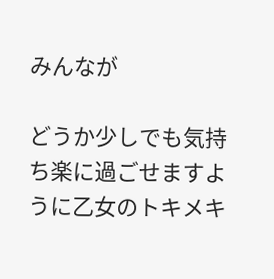みんなが

どうか少しでも気持ち楽に過ごせますように乙女のトキメキ